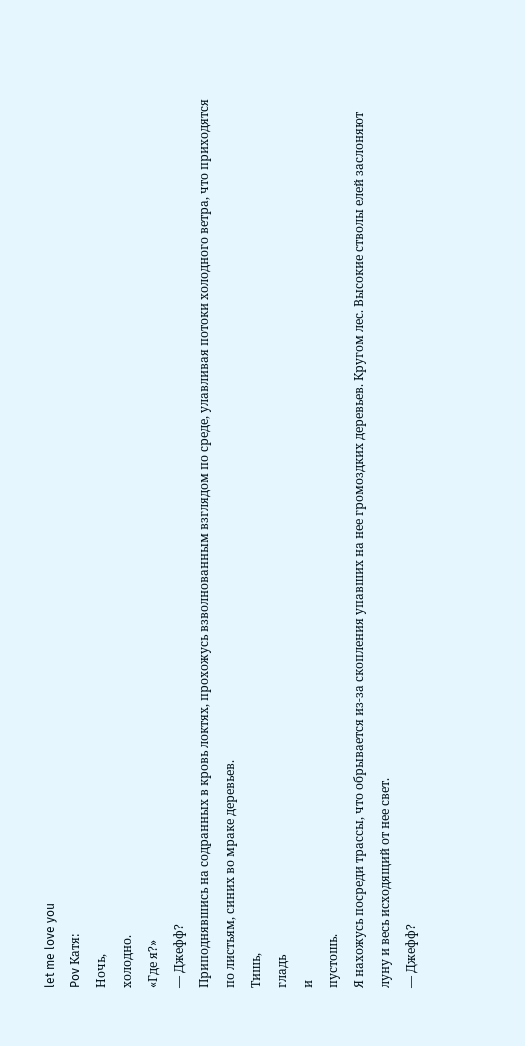let me love you
Pov Катя:
Ночь,
холодно.
«Где я?»
— Джефф?
Приподнявшись на содранных в кровь локтях, прохожусь взволнованным взглядом по среде, улавливая потоки холодного ветра, что приходятся по листьям, синих во мраке деревьев.
Тишь,
гладь
и
пустошь.
Я нахожусь посреди трассы, что обрывается из-за скопления упавших на нее громоздких деревьев. Кругом лес. Высокие стволы елей заслоняют луну и весь исходящий от нее свет.
— Джефф?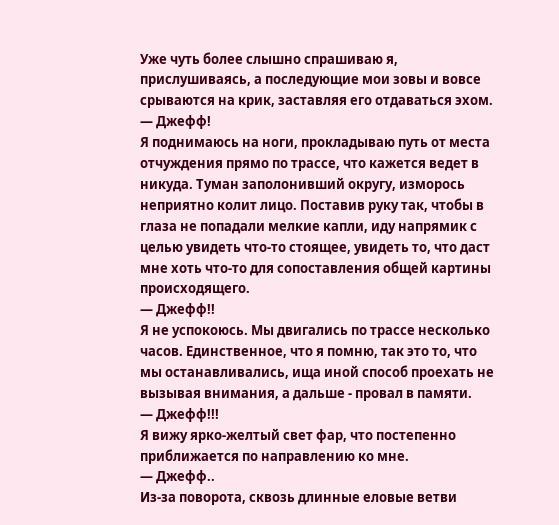Уже чуть более слышно спрашиваю я, прислушиваясь, а последующие мои зовы и вовсе срываются на крик, заставляя его отдаваться эхом.
— Джефф!
Я поднимаюсь на ноги, прокладываю путь от места отчуждения прямо по трассе, что кажется ведет в никуда. Туман заполонивший округу, изморось неприятно колит лицо. Поставив руку так, чтобы в глаза не попадали мелкие капли, иду напрямик с целью увидеть что-то стоящее, увидеть то, что даст мне хоть что-то для сопоставления общей картины происходящего.
— Джефф!!
Я не успокоюсь. Мы двигались по трассе несколько часов. Единственное, что я помню, так это то, что мы останавливались, ища иной способ проехать не вызывая внимания, а дальше - провал в памяти.
— Джефф!!!
Я вижу ярко-желтый свет фар, что постепенно приближается по направлению ко мне.
— Джефф..
Из-за поворота, сквозь длинные еловые ветви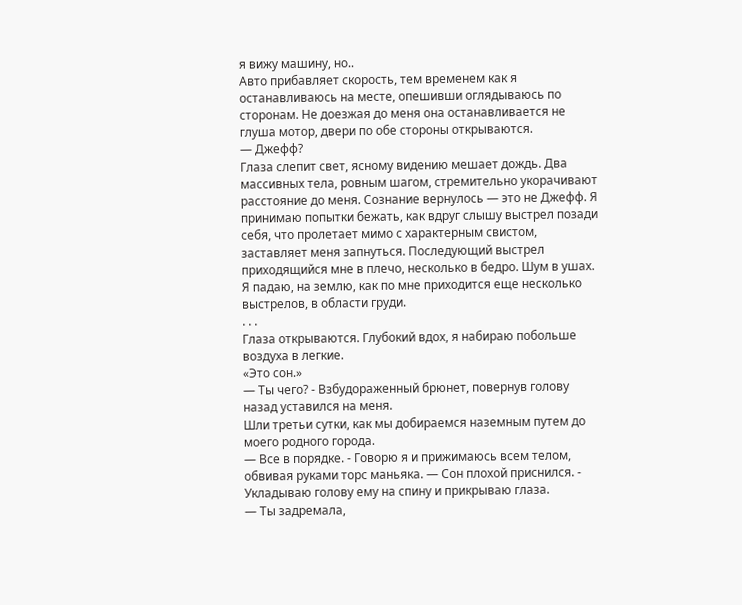я вижу машину, но..
Авто прибавляет скорость, тем временем как я останавливаюсь на месте, опешивши оглядываюсь по сторонам. Не доезжая до меня она останавливается не глуша мотор, двери по обе стороны открываются.
— Джефф?
Глаза слепит свет, ясному видению мешает дождь. Два массивных тела, ровным шагом, стремительно укорачивают расстояние до меня. Сознание вернулось — это не Джефф. Я принимаю попытки бежать, как вдруг слышу выстрел позади себя, что пролетает мимо с характерным свистом, заставляет меня запнуться. Последующий выстрел приходящийся мне в плечо, несколько в бедро. Шум в ушах. Я падаю, на землю, как по мне приходится еще несколько выстрелов, в области груди.
. . .
Глаза открываются. Глубокий вдох, я набираю побольше воздуха в легкие.
«Это сон.»
— Ты чего? - Взбудораженный брюнет, повернув голову назад уставился на меня.
Шли третьи сутки, как мы добираемся наземным путем до моего родного города.
— Все в порядке. - Говорю я и прижимаюсь всем телом, обвивая руками торс маньяка. — Сон плохой приснился. - Укладываю голову ему на спину и прикрываю глаза.
— Ты задремала,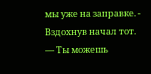мы уже на заправке. - Вздохнув начал тот. — Ты можешь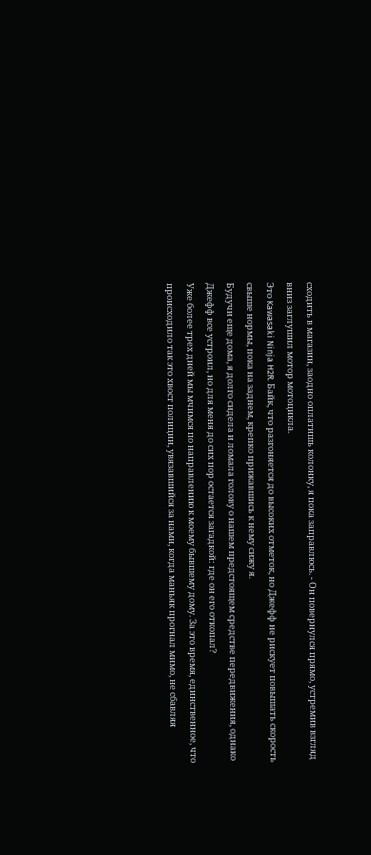сходить в магазин, заодно оплатишь колонку, я пока заправлюсь. - Он повернулся прямо, устремив взгляд вниз заглушил мотор мотоцикла.
Это Kawasaki Ninja H2R. Байк, что разгоняется до высоких отметок, но Джефф не рискует повышать скорость свыше нормы, пока на заднем, крепко прижавшись к нему сижу я.
Будучи еще дома, я долго сидела и ломала голову о нашем предстоящем средстве передвижения, однако Джефф все устроил, но для меня до сих пор остается загадкой: где он его откопал?
Уже более трех дней мы мчимся по направлению к моему бывшему дому. За это время, единственное, что происходило так это хвост полиции, увязавшийся за нами, когда маньяк прогнал мимо, не сбавляя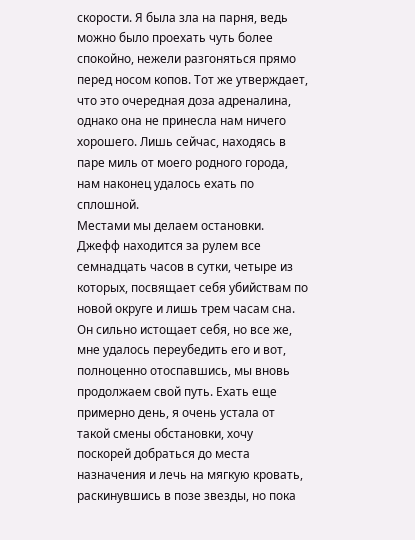скорости. Я была зла на парня, ведь можно было проехать чуть более спокойно, нежели разгоняться прямо перед носом копов. Тот же утверждает, что это очередная доза адреналина, однако она не принесла нам ничего хорошего. Лишь сейчас, находясь в паре миль от моего родного города, нам наконец удалось ехать по сплошной.
Местами мы делаем остановки. Джефф находится за рулем все семнадцать часов в сутки, четыре из которых, посвящает себя убийствам по новой округе и лишь трем часам сна. Он сильно истощает себя, но все же, мне удалось переубедить его и вот, полноценно отоспавшись, мы вновь продолжаем свой путь. Ехать еще примерно день, я очень устала от такой смены обстановки, хочу поскорей добраться до места назначения и лечь на мягкую кровать, раскинувшись в позе звезды, но пока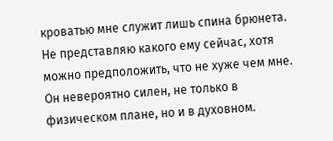кроватью мне служит лишь спина брюнета.
Не представляю какого ему сейчас, хотя можно предположить, что не хуже чем мне. Он невероятно силен, не только в физическом плане, но и в духовном.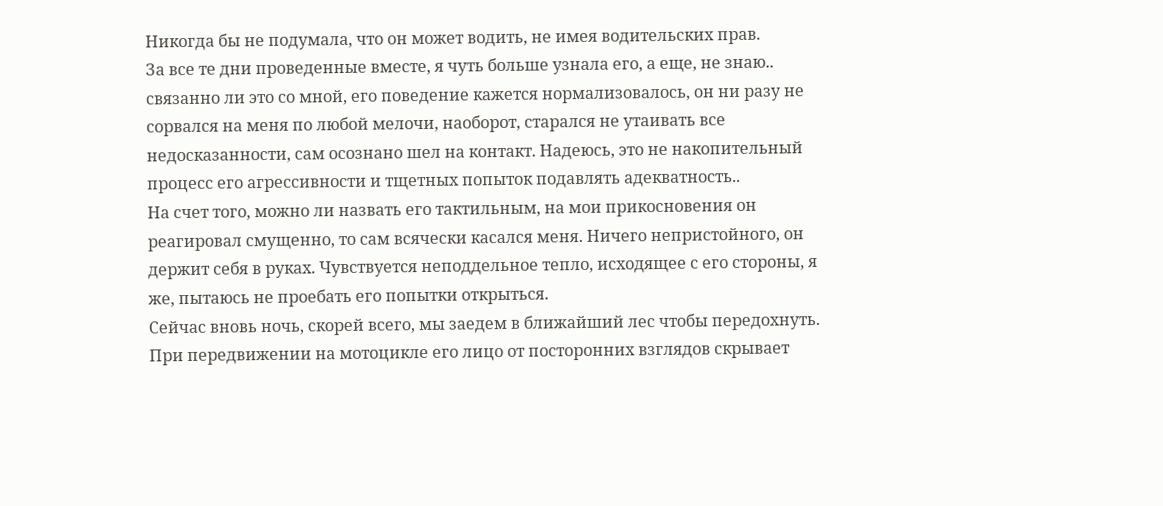Никогда бы не подумала, что он может водить, не имея водительских прав.
За все те дни проведенные вместе, я чуть больше узнала его, а еще, не знаю.. связанно ли это со мной, его поведение кажется нормализовалось, он ни разу не сорвался на меня по любой мелочи, наоборот, старался не утаивать все недосказанности, сам осознано шел на контакт. Надеюсь, это не накопительный процесс его агрессивности и тщетных попыток подавлять адекватность..
На счет того, можно ли назвать его тактильным, на мои прикосновения он реагировал смущенно, то сам всячески касался меня. Ничего непристойного, он держит себя в руках. Чувствуется неподдельное тепло, исходящее с его стороны, я же, пытаюсь не проебать его попытки открыться.
Сейчас вновь ночь, скорей всего, мы заедем в ближайший лес чтобы передохнуть. При передвижении на мотоцикле его лицо от посторонних взглядов скрывает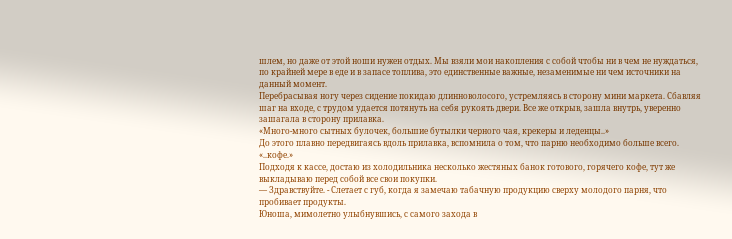шлем, но даже от этой ноши нужен отдых. Мы взяли мои накопления с собой чтобы ни в чем не нуждаться, по крайней мере в еде и в запасе топлива, это единственные важные, незаменимые ни чем источники на данный момент.
Перебрасывая ногу через сидение покидаю длинноволосого, устремляясь в сторону мини маркета. Сбавляя шаг на входе, с трудом удается потянуть на себя рукоять двери. Все же открыв, зашла внутрь, уверенно зашагала в сторону прилавка.
«Много-много сытных булочек, большие бутылки черного чая, крекеры и леденцы..»
До этого плавно передвигаясь вдоль прилавка, вспомнила о том, что парню необходимо больше всего.
«..кофе.»
Подходя к кассе, достаю из холодильника несколько жестяных банок готового, горячего кофе, тут же выкладываю перед собой все свои покупки.
— Здравствуйте. - Слетает с губ, когда я замечаю табачную продукцию сверху молодого парня, что пробивает продукты.
Юноша, мимолетно улыбнувшись, с самого захода в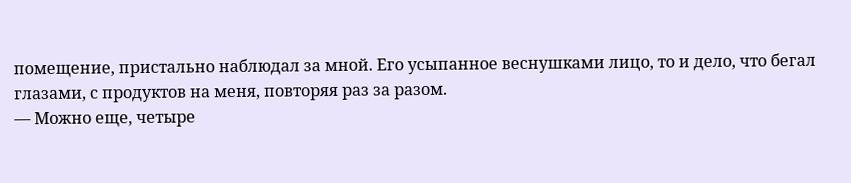помещение, пристально наблюдал за мной. Его усыпанное веснушками лицо, то и дело, что бегал глазами, с продуктов на меня, повторяя раз за разом.
— Можно еще, четыре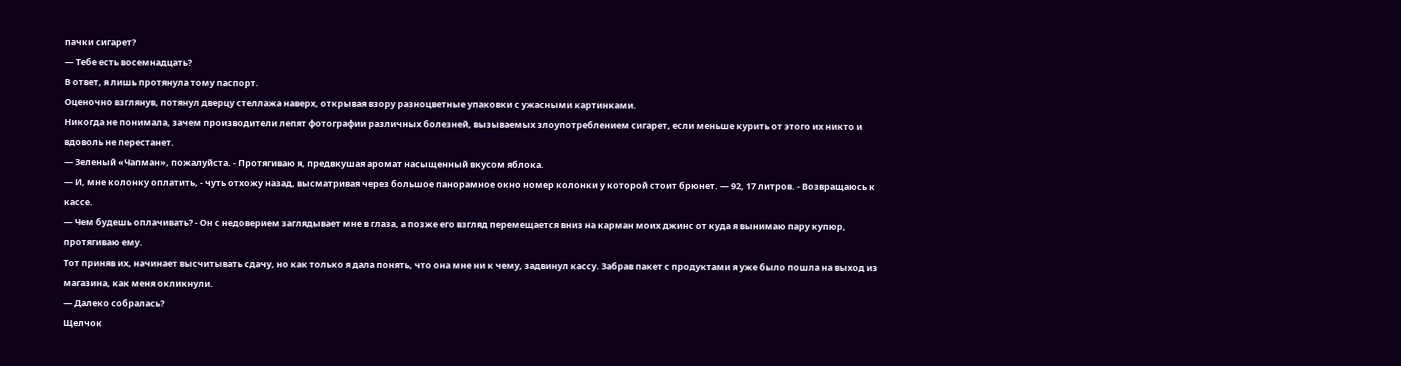пачки сигарет?
— Тебе есть восемнадцать?
В ответ, я лишь протянула тому паспорт.
Оценочно взглянув, потянул дверцу стеллажа наверх, открывая взору разноцветные упаковки с ужасными картинками.
Никогда не понимала, зачем производители лепят фотографии различных болезней, вызываемых злоупотреблением сигарет, если меньше курить от этого их никто и вдоволь не перестанет.
— Зеленый «Чапман», пожалуйста. - Протягиваю я, предвкушая аромат насыщенный вкусом яблока.
— И, мне колонку оплатить, - чуть отхожу назад, высматривая через большое панорамное окно номер колонки у которой стоит брюнет. — 92, 17 литров. - Возвращаюсь к кассе.
— Чем будешь оплачивать? - Он с недоверием заглядывает мне в глаза, а позже его взгляд перемещается вниз на карман моих джинс от куда я вынимаю пару купюр, протягиваю ему.
Тот приняв их, начинает высчитывать сдачу, но как только я дала понять, что она мне ни к чему, задвинул кассу. Забрав пакет с продуктами я уже было пошла на выход из магазина, как меня окликнули.
— Далеко собралась?
Щелчок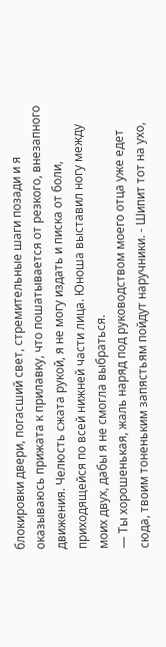блокировки двери, погасший свет, стремительные шаги позади и я оказываюсь прижата к прилавку, что пошатывается от резкого, внезапного движения. Челюсть сжата рукой, я не могу издать и писка от боли, приходящейся по всей нижней части лица. Юноша выставил ногу между моих двух, дабы я не смогла выбраться.
— Ты хорошенькая, жаль наряд под руководством моего отца уже едет сюда, твоим тоненьким запястьям пойдут наручники. - Шипит тот на ухо,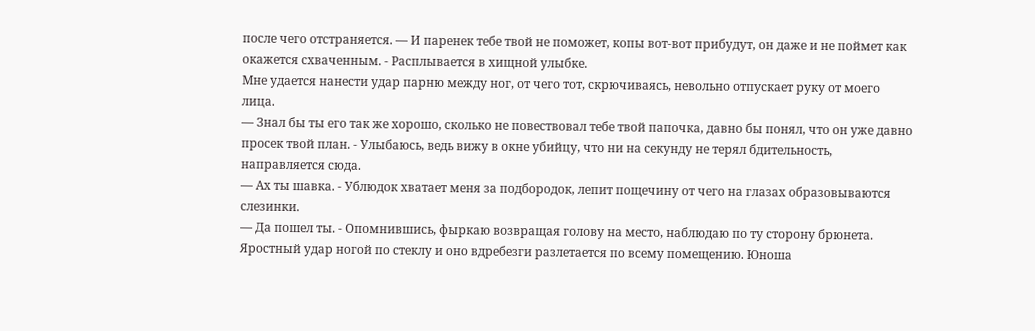после чего отстраняется. — И паренек тебе твой не поможет, копы вот-вот прибудут, он даже и не поймет как окажется схваченным. - Расплывается в хищной улыбке.
Мне удается нанести удар парню между ног, от чего тот, скрючиваясь, невольно отпускает руку от моего лица.
— Знал бы ты его так же хорошо, сколько не повествовал тебе твой папочка, давно бы понял, что он уже давно просек твой план. - Улыбаюсь, ведь вижу в окне убийцу, что ни на секунду не терял бдительность, направляется сюда.
— Ах ты шавка. - Ублюдок хватает меня за подбородок, лепит пощечину от чего на глазах образовываются слезинки.
— Да пошел ты. - Опомнившись, фыркаю возвращая голову на место, наблюдаю по ту сторону брюнета.
Яростный удар ногой по стеклу и оно вдребезги разлетается по всему помещению. Юноша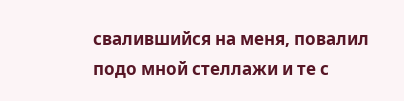свалившийся на меня, повалил подо мной стеллажи и те с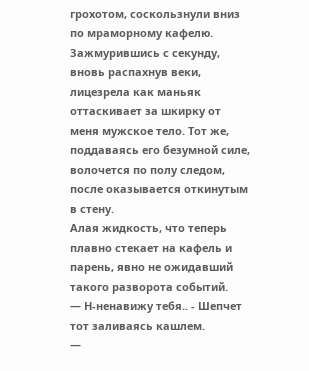грохотом, соскользнули вниз по мраморному кафелю.
Зажмурившись с секунду, вновь распахнув веки, лицезрела как маньяк оттаскивает за шкирку от меня мужское тело. Тот же, поддаваясь его безумной силе, волочется по полу следом, после оказывается откинутым в стену.
Алая жидкость, что теперь плавно стекает на кафель и парень, явно не ожидавший такого разворота событий.
— Н-ненавижу тебя.. - Шепчет тот заливаясь кашлем.
—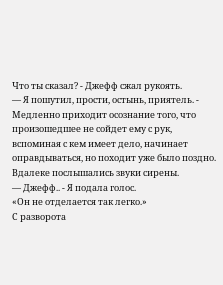Что ты сказал? - Джефф сжал рукоять.
— Я пошутил, прости, остынь, приятель. - Медленно приходит осознание того, что произошедшее не сойдет ему с рук, вспоминая с кем имеет дело, начинает оправдываться, но походит уже было поздно.
Вдалеке послышались звуки сирены.
— Джефф.. - Я подала голос.
«Он не отделается так легко.»
С разворота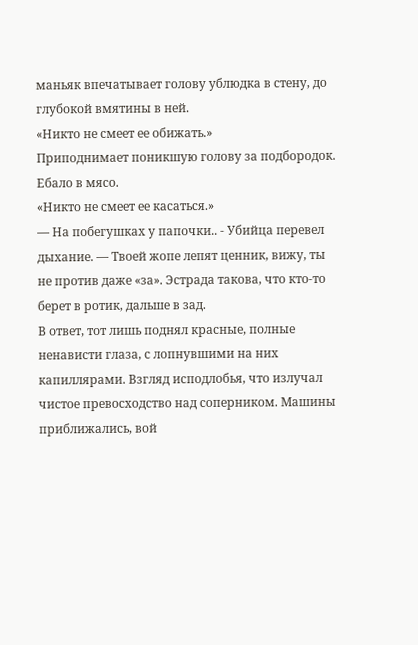маньяк впечатывает голову ублюдка в стену, до глубокой вмятины в ней.
«Никто не смеет ее обижать.»
Приподнимает поникшую голову за подбородок. Ебало в мясо.
«Никто не смеет ее касаться.»
— На побегушках у папочки.. - Убийца перевел дыхание. — Твоей жопе лепят ценник, вижу, ты не против даже «за». Эстрада такова, что кто-то берет в ротик, дальше в зад.
В ответ, тот лишь поднял красные, полные ненависти глаза, с лопнувшими на них капиллярами. Взгляд исподлобья, что излучал чистое превосходство над соперником. Машины приближались, вой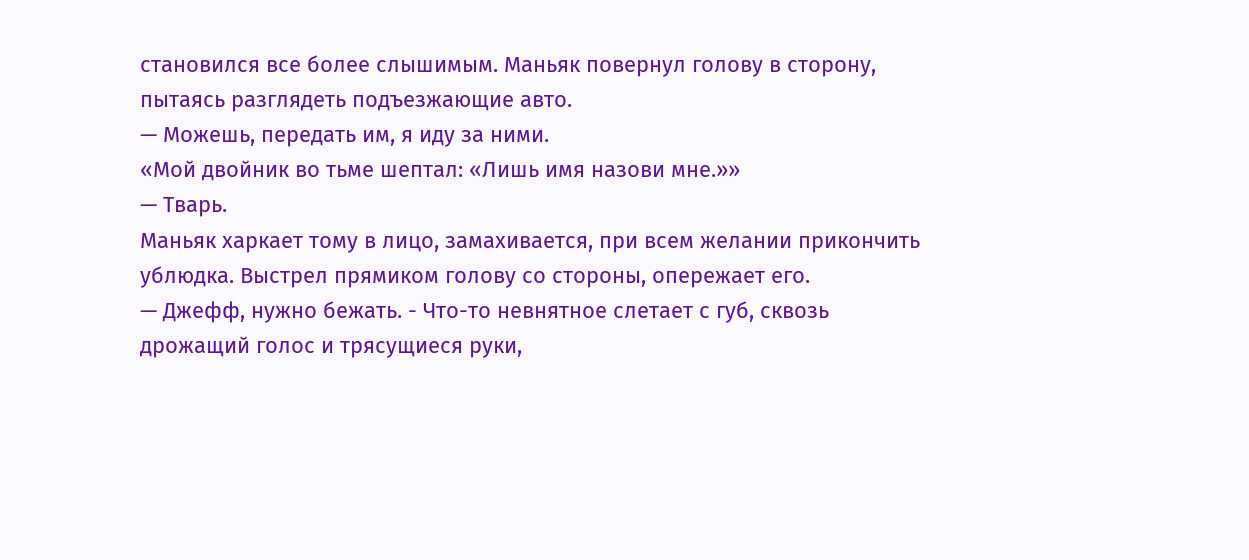становился все более слышимым. Маньяк повернул голову в сторону, пытаясь разглядеть подъезжающие авто.
— Можешь, передать им, я иду за ними.
«Мой двойник во тьме шептал: «Лишь имя назови мне.»»
— Тварь.
Маньяк харкает тому в лицо, замахивается, при всем желании прикончить ублюдка. Выстрел прямиком голову со стороны, опережает его.
— Джефф, нужно бежать. - Что-то невнятное слетает с губ, сквозь дрожащий голос и трясущиеся руки,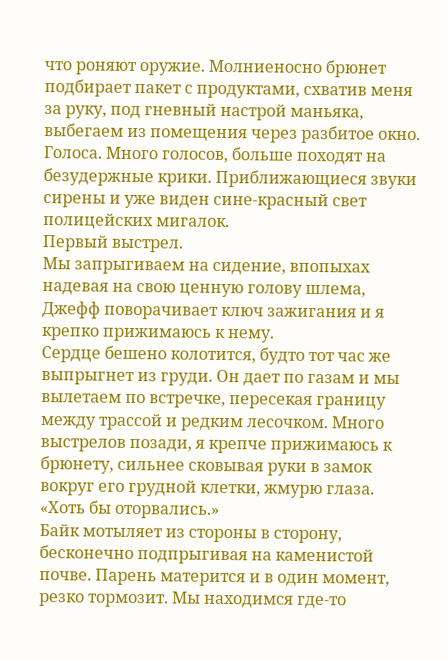что роняют оружие. Молниеносно брюнет подбирает пакет с продуктами, схватив меня за руку, под гневный настрой маньяка, выбегаем из помещения через разбитое окно.
Голоса. Много голосов, больше походят на безудержные крики. Приближающиеся звуки сирены и уже виден сине-красный свет полицейских мигалок.
Первый выстрел.
Мы запрыгиваем на сидение, впопыхах надевая на свою ценную голову шлема, Джефф поворачивает ключ зажигания и я крепко прижимаюсь к нему.
Сердце бешено колотится, будто тот час же выпрыгнет из груди. Он дает по газам и мы вылетаем по встречке, пересекая границу между трассой и редким лесочком. Много выстрелов позади, я крепче прижимаюсь к брюнету, сильнее сковывая руки в замок вокруг его грудной клетки, жмурю глаза.
«Хоть бы оторвались.»
Байк мотыляет из стороны в сторону, бесконечно подпрыгивая на каменистой почве. Парень матерится и в один момент, резко тормозит. Мы находимся где-то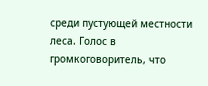среди пустующей местности леса. Голос в громкоговоритель, что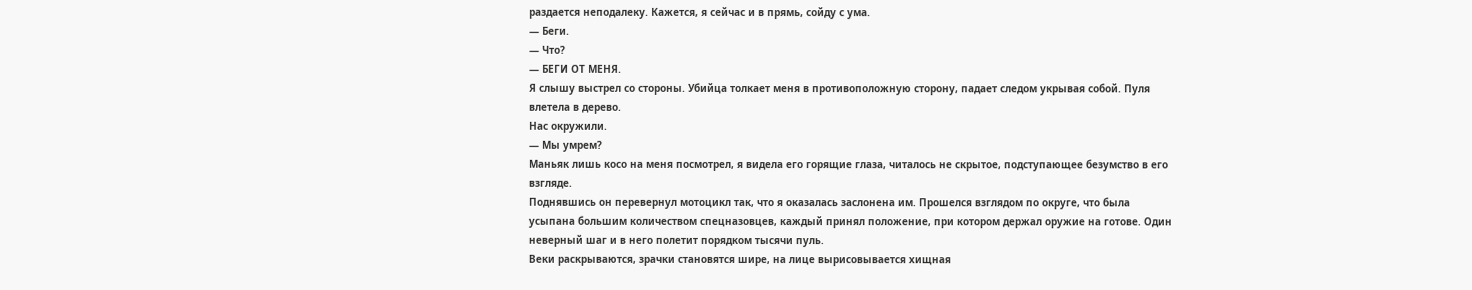раздается неподалеку. Кажется, я сейчас и в прямь, сойду с ума.
— Беги.
— Что?
— БЕГИ ОТ МЕНЯ.
Я слышу выстрел со стороны. Убийца толкает меня в противоположную сторону, падает следом укрывая собой. Пуля влетела в дерево.
Нас окружили.
— Мы умрем?
Маньяк лишь косо на меня посмотрел, я видела его горящие глаза, читалось не скрытое, подступающее безумство в его взгляде.
Поднявшись он перевернул мотоцикл так, что я оказалась заслонена им. Прошелся взглядом по округе, что была усыпана большим количеством спецназовцев, каждый принял положение, при котором держал оружие на готове. Один неверный шаг и в него полетит порядком тысячи пуль.
Веки раскрываются, зрачки становятся шире, на лице вырисовывается хищная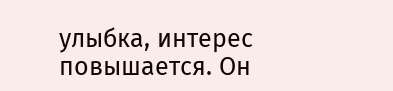улыбка, интерес повышается. Он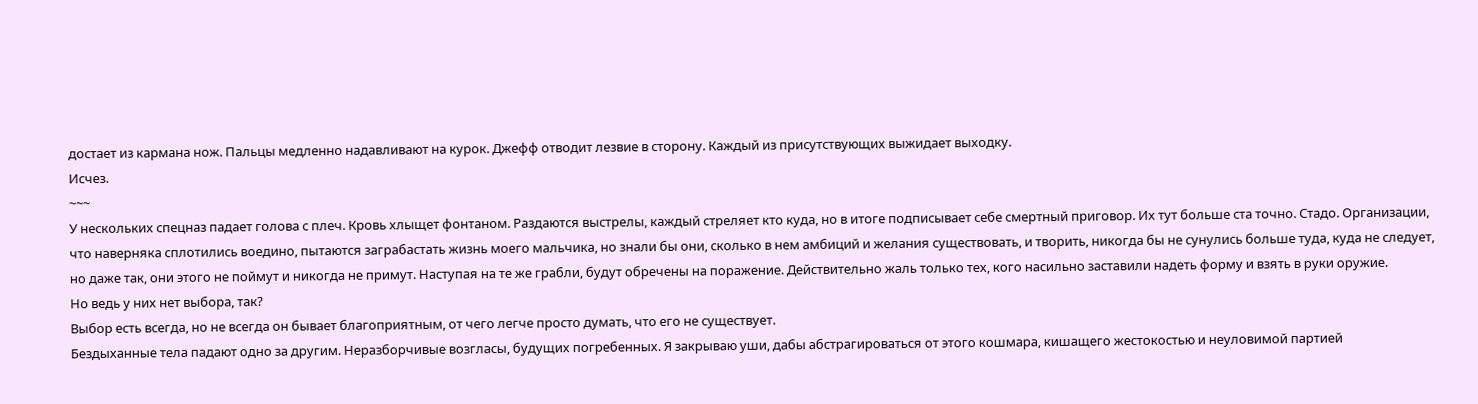достает из кармана нож. Пальцы медленно надавливают на курок. Джефф отводит лезвие в сторону. Каждый из присутствующих выжидает выходку.
Исчез.
~~~
У нескольких спецназ падает голова с плеч. Кровь хлыщет фонтаном. Раздаются выстрелы, каждый стреляет кто куда, но в итоге подписывает себе смертный приговор. Их тут больше ста точно. Стадо. Организации, что наверняка сплотились воедино, пытаются заграбастать жизнь моего мальчика, но знали бы они, сколько в нем амбиций и желания существовать, и творить, никогда бы не сунулись больше туда, куда не следует, но даже так, они этого не поймут и никогда не примут. Наступая на те же грабли, будут обречены на поражение. Действительно жаль только тех, кого насильно заставили надеть форму и взять в руки оружие.
Но ведь у них нет выбора, так?
Выбор есть всегда, но не всегда он бывает благоприятным, от чего легче просто думать, что его не существует.
Бездыханные тела падают одно за другим. Неразборчивые возгласы, будущих погребенных. Я закрываю уши, дабы абстрагироваться от этого кошмара, кишащего жестокостью и неуловимой партией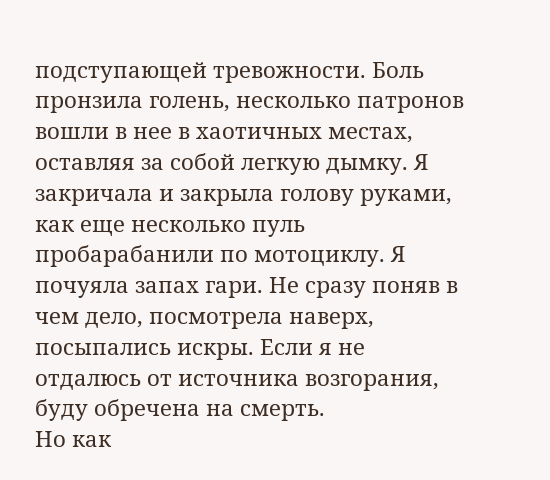подступающей тревожности. Боль пронзила голень, несколько патронов вошли в нее в хаотичных местах, оставляя за собой легкую дымку. Я закричала и закрыла голову руками, как еще несколько пуль пробарабанили по мотоциклу. Я почуяла запах гари. Не сразу поняв в чем дело, посмотрела наверх, посыпались искры. Если я не отдалюсь от источника возгорания, буду обречена на смерть.
Но как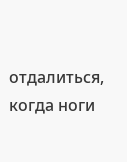отдалиться, когда ноги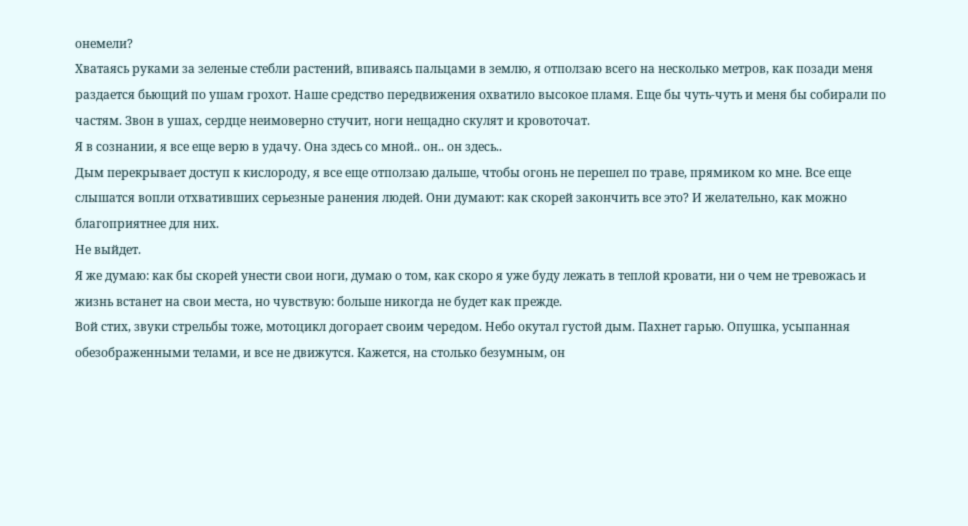онемели?
Хватаясь руками за зеленые стебли растений, впиваясь пальцами в землю, я отползаю всего на несколько метров, как позади меня раздается бьющий по ушам грохот. Наше средство передвижения охватило высокое пламя. Еще бы чуть-чуть и меня бы собирали по частям. Звон в ушах, сердце неимоверно стучит, ноги нещадно скулят и кровоточат.
Я в сознании, я все еще верю в удачу. Она здесь со мной.. он.. он здесь..
Дым перекрывает доступ к кислороду, я все еще отползаю дальше, чтобы огонь не перешел по траве, прямиком ко мне. Все еще слышатся вопли отхвативших серьезные ранения людей. Они думают: как скорей закончить все это? И желательно, как можно благоприятнее для них.
Не выйдет.
Я же думаю: как бы скорей унести свои ноги, думаю о том, как скоро я уже буду лежать в теплой кровати, ни о чем не тревожась и жизнь встанет на свои места, но чувствую: больше никогда не будет как прежде.
Вой стих, звуки стрельбы тоже, мотоцикл догорает своим чередом. Небо окутал густой дым. Пахнет гарью. Опушка, усыпанная обезображенными телами, и все не движутся. Кажется, на столько безумным, он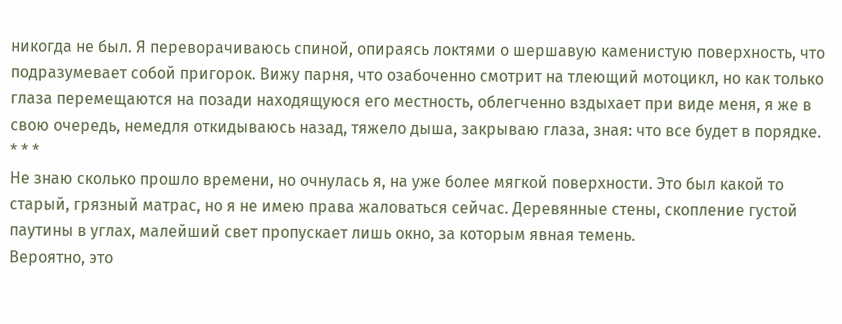никогда не был. Я переворачиваюсь спиной, опираясь локтями о шершавую каменистую поверхность, что подразумевает собой пригорок. Вижу парня, что озабоченно смотрит на тлеющий мотоцикл, но как только глаза перемещаются на позади находящуюся его местность, облегченно вздыхает при виде меня, я же в свою очередь, немедля откидываюсь назад, тяжело дыша, закрываю глаза, зная: что все будет в порядке.
* * *
Не знаю сколько прошло времени, но очнулась я, на уже более мягкой поверхности. Это был какой то старый, грязный матрас, но я не имею права жаловаться сейчас. Деревянные стены, скопление густой паутины в углах, малейший свет пропускает лишь окно, за которым явная темень.
Вероятно, это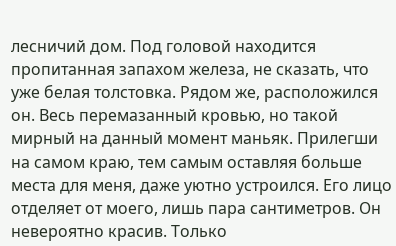лесничий дом. Под головой находится пропитанная запахом железа, не сказать, что уже белая толстовка. Рядом же, расположился он. Весь перемазанный кровью, но такой мирный на данный момент маньяк. Прилегши на самом краю, тем самым оставляя больше места для меня, даже уютно устроился. Его лицо отделяет от моего, лишь пара сантиметров. Он невероятно красив. Только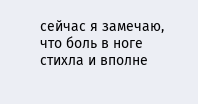сейчас я замечаю, что боль в ноге стихла и вполне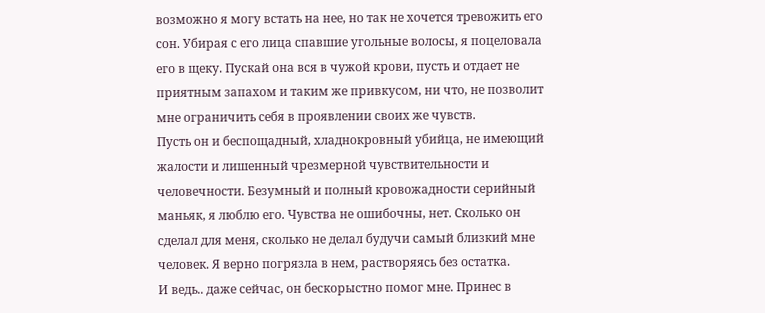возможно я могу встать на нее, но так не хочется тревожить его сон. Убирая с его лица спавшие угольные волосы, я поцеловала его в щеку. Пускай она вся в чужой крови, пусть и отдает не приятным запахом и таким же привкусом, ни что, не позволит мне ограничить себя в проявлении своих же чувств.
Пусть он и беспощадный, хладнокровный убийца, не имеющий жалости и лишенный чрезмерной чувствительности и человечности. Безумный и полный кровожадности серийный маньяк, я люблю его. Чувства не ошибочны, нет. Сколько он сделал для меня, сколько не делал будучи самый близкий мне человек. Я верно погрязла в нем, растворяясь без остатка.
И ведь.. даже сейчас, он бескорыстно помог мне. Принес в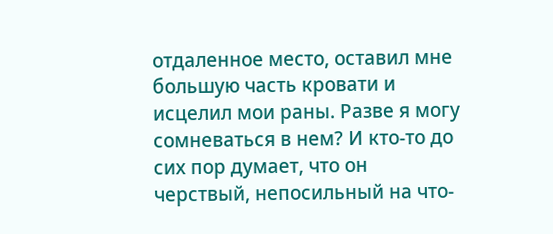отдаленное место, оставил мне большую часть кровати и исцелил мои раны. Разве я могу сомневаться в нем? И кто-то до сих пор думает, что он черствый, непосильный на что-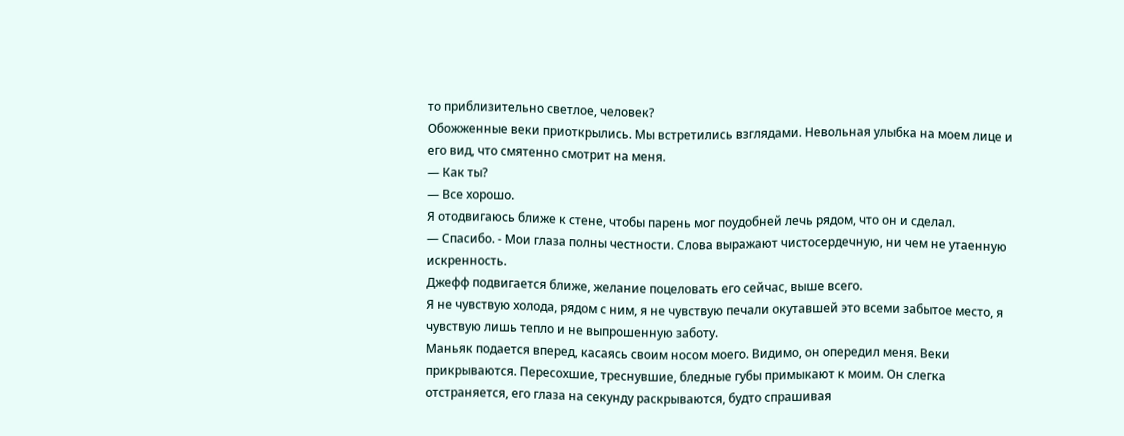то приблизительно светлое, человек?
Обожженные веки приоткрылись. Мы встретились взглядами. Невольная улыбка на моем лице и его вид, что смятенно смотрит на меня.
— Как ты?
— Все хорошо.
Я отодвигаюсь ближе к стене, чтобы парень мог поудобней лечь рядом, что он и сделал.
— Спасибо. - Мои глаза полны честности. Слова выражают чистосердечную, ни чем не утаенную искренность.
Джефф подвигается ближе, желание поцеловать его сейчас, выше всего.
Я не чувствую холода, рядом с ним, я не чувствую печали окутавшей это всеми забытое место, я чувствую лишь тепло и не выпрошенную заботу.
Маньяк подается вперед, касаясь своим носом моего. Видимо, он опередил меня. Веки прикрываются. Пересохшие, треснувшие, бледные губы примыкают к моим. Он слегка отстраняется, его глаза на секунду раскрываются, будто спрашивая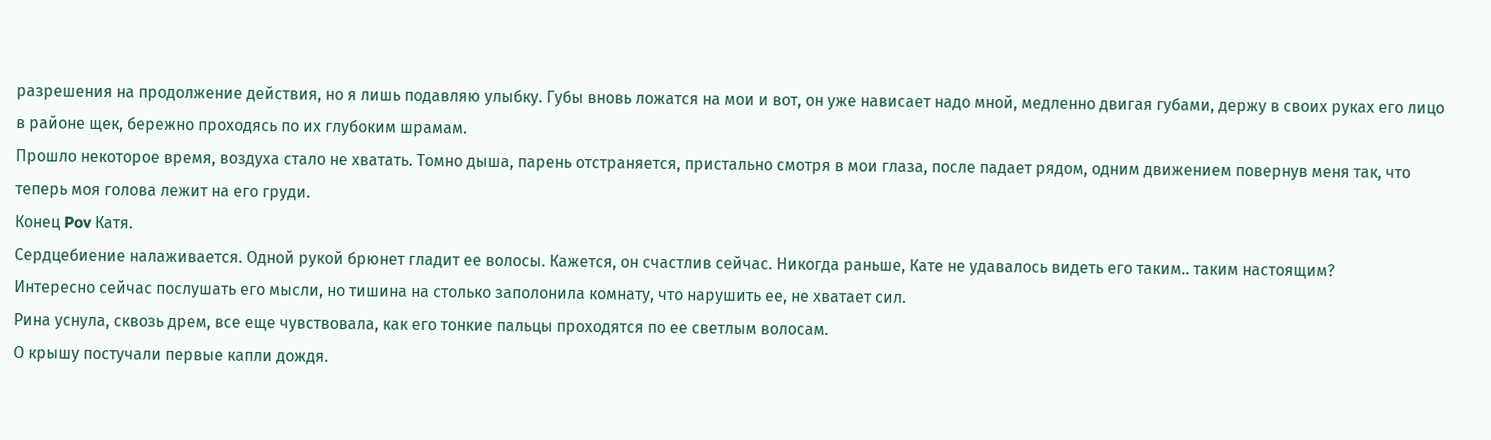разрешения на продолжение действия, но я лишь подавляю улыбку. Губы вновь ложатся на мои и вот, он уже нависает надо мной, медленно двигая губами, держу в своих руках его лицо в районе щек, бережно проходясь по их глубоким шрамам.
Прошло некоторое время, воздуха стало не хватать. Томно дыша, парень отстраняется, пристально смотря в мои глаза, после падает рядом, одним движением повернув меня так, что теперь моя голова лежит на его груди.
Конец Pov Катя.
Сердцебиение налаживается. Одной рукой брюнет гладит ее волосы. Кажется, он счастлив сейчас. Никогда раньше, Кате не удавалось видеть его таким.. таким настоящим?
Интересно сейчас послушать его мысли, но тишина на столько заполонила комнату, что нарушить ее, не хватает сил.
Рина уснула, сквозь дрем, все еще чувствовала, как его тонкие пальцы проходятся по ее светлым волосам.
О крышу постучали первые капли дождя.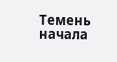Темень начала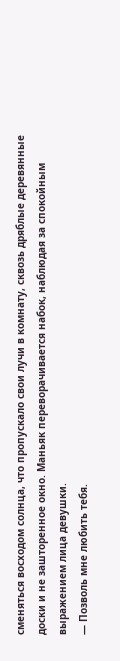сменяться восходом солнца, что пропускало свои лучи в комнату, сквозь дряблые деревянные доски и не зашторенное окно. Маньяк переворачивается набок, наблюдая за спокойным выражением лица девушки.
— Позволь мне любить тебя.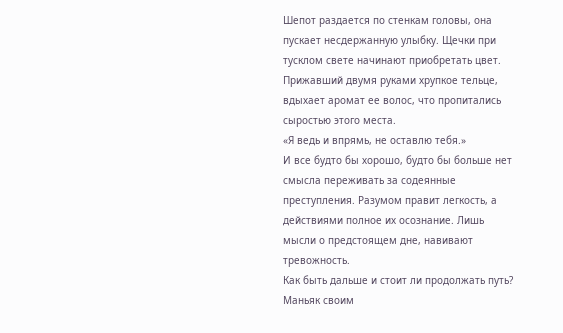Шепот раздается по стенкам головы, она пускает несдержанную улыбку. Щечки при тусклом свете начинают приобретать цвет. Прижавший двумя руками хрупкое тельце, вдыхает аромат ее волос, что пропитались сыростью этого места.
«Я ведь и впрямь, не оставлю тебя.»
И все будто бы хорошо, будто бы больше нет смысла переживать за содеянные преступления. Разумом правит легкость, а действиями полное их осознание. Лишь мысли о предстоящем дне, навивают тревожность.
Как быть дальше и стоит ли продолжать путь?
Маньяк своим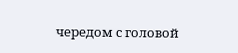чередом с головой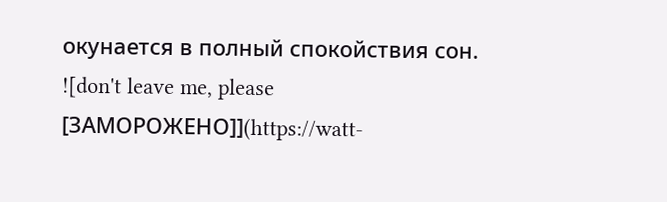окунается в полный спокойствия сон.
![don't leave me, please [ЗАМОРОЖЕНО]](https://watt-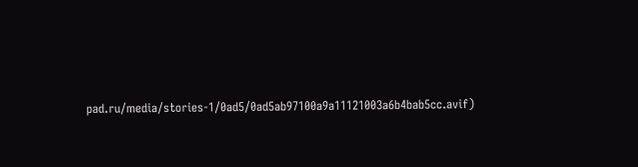pad.ru/media/stories-1/0ad5/0ad5ab97100a9a11121003a6b4bab5cc.avif)